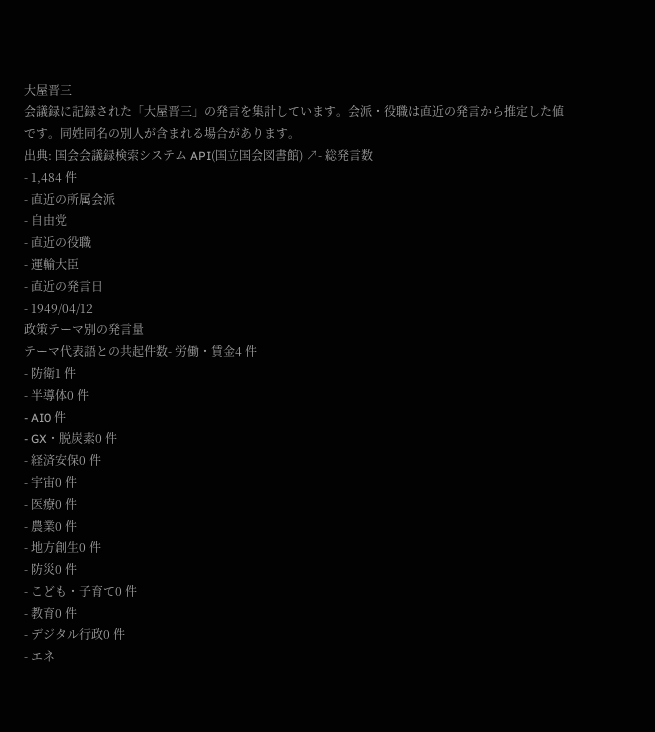大屋晋三
会議録に記録された「大屋晋三」の発言を集計しています。会派・役職は直近の発言から推定した値です。同姓同名の別人が含まれる場合があります。
出典: 国会会議録検索システム API(国立国会図書館) ↗- 総発言数
- 1,484 件
- 直近の所属会派
- 自由党
- 直近の役職
- 運輸大臣
- 直近の発言日
- 1949/04/12
政策テーマ別の発言量
テーマ代表語との共起件数- 労働・賃金4 件
- 防衛1 件
- 半導体0 件
- AI0 件
- GX・脱炭素0 件
- 経済安保0 件
- 宇宙0 件
- 医療0 件
- 農業0 件
- 地方創生0 件
- 防災0 件
- こども・子育て0 件
- 教育0 件
- デジタル行政0 件
- エネ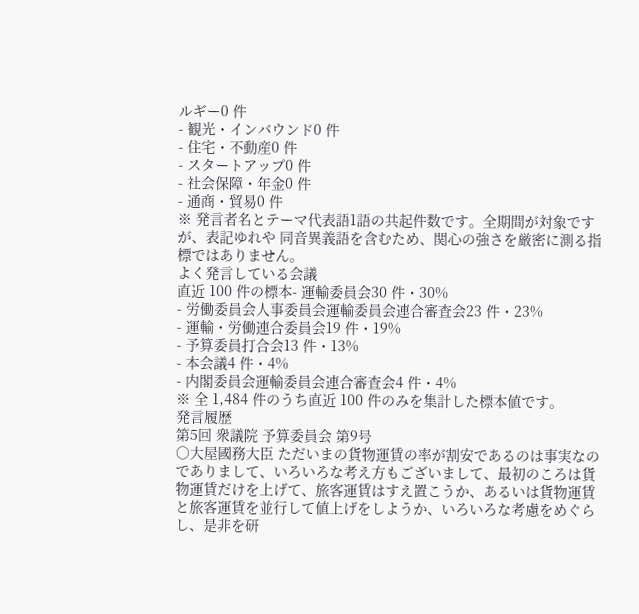ルギー0 件
- 観光・インバウンド0 件
- 住宅・不動産0 件
- スタートアップ0 件
- 社会保障・年金0 件
- 通商・貿易0 件
※ 発言者名とテーマ代表語1語の共起件数です。全期間が対象ですが、表記ゆれや 同音異義語を含むため、関心の強さを厳密に測る指標ではありません。
よく発言している会議
直近 100 件の標本- 運輸委員会30 件・30%
- 労働委員会人事委員会運輸委員会連合審査会23 件・23%
- 運輸・労働連合委員会19 件・19%
- 予算委員打合会13 件・13%
- 本会議4 件・4%
- 内閣委員会運輸委員会連合審査会4 件・4%
※ 全 1,484 件のうち直近 100 件のみを集計した標本値です。
発言履歴
第5回 衆議院 予算委員会 第9号
○大屋國務大臣 ただいまの貨物運賃の率が割安であるのは事実なのでありまして、いろいろな考え方もございまして、最初のころは貨物運賃だけを上げて、旅客運賃はすえ置こうか、あるいは貨物運賃と旅客運賃を並行して値上げをしようか、いろいろな考慮をめぐらし、是非を研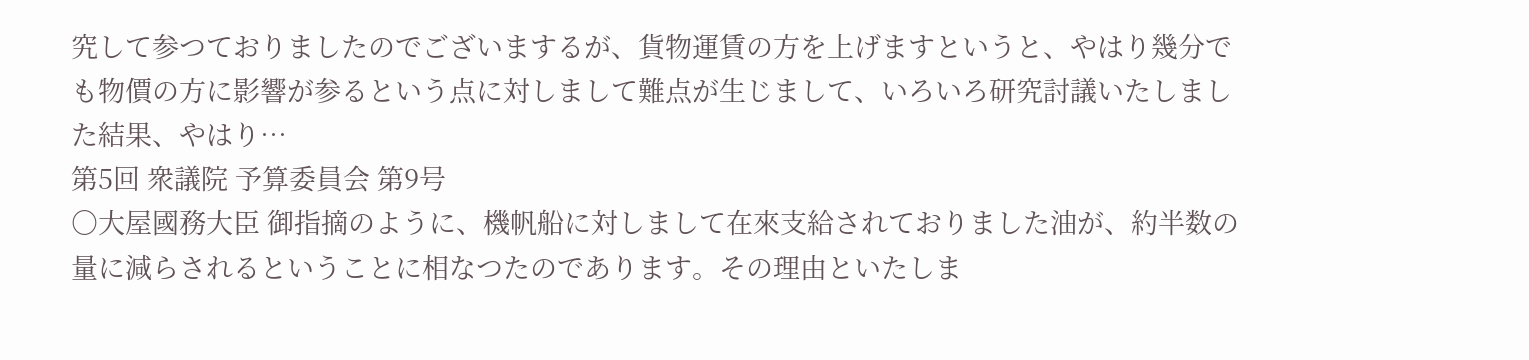究して参つておりましたのでございまするが、貨物運賃の方を上げますというと、やはり幾分でも物價の方に影響が参るという点に対しまして難点が生じまして、いろいろ研究討議いたしました結果、やはり…
第5回 衆議院 予算委員会 第9号
○大屋國務大臣 御指摘のように、機帆船に対しまして在來支給されておりました油が、約半数の量に減らされるということに相なつたのであります。その理由といたしま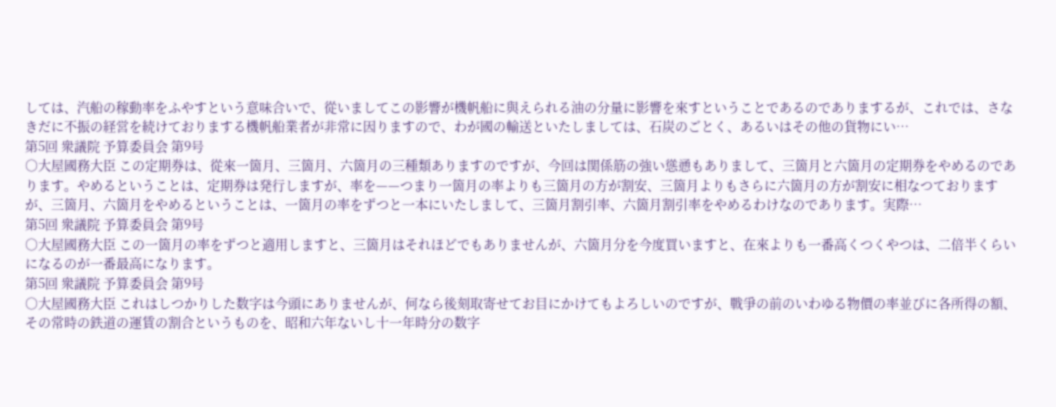しては、汽船の稼動率をふやすという意味合いで、從いましてこの影響が機帆船に與えられる油の分量に影響を來すということであるのでありまするが、これでは、さなきだに不振の経営を続けておりまする機帆船業者が非常に因りますので、わが國の輸送といたしましては、石炭のごとく、あるいはその他の貨物にい…
第5回 衆議院 予算委員会 第9号
○大屋國務大臣 この定期券は、從來一箇月、三箇月、六箇月の三種類ありますのですが、今回は関係筋の強い慫慂もありまして、三箇月と六箇月の定期券をやめるのであります。やめるということは、定期券は発行しますが、率を——つまり一箇月の率よりも三箇月の方が割安、三箇月よりもさらに六箇月の方が割安に相なつておりますが、三箇月、六箇月をやめるということは、一箇月の率をずつと一本にいたしまして、三箇月割引率、六箇月割引率をやめるわけなのであります。実際…
第5回 衆議院 予算委員会 第9号
○大屋國務大臣 この一箇月の率をずつと適用しますと、三箇月はそれほどでもありませんが、六箇月分を今度買いますと、在來よりも一番高くつくやつは、二倍半くらいになるのが一番最高になります。
第5回 衆議院 予算委員会 第9号
○大屋國務大臣 これはしつかりした数字は今頭にありませんが、何なら後刻取寄せてお目にかけてもよろしいのですが、戰爭の前のいわゆる物價の率並びに各所得の額、その常時の鉄道の運賃の割合というものを、昭和六年ないし十一年時分の数字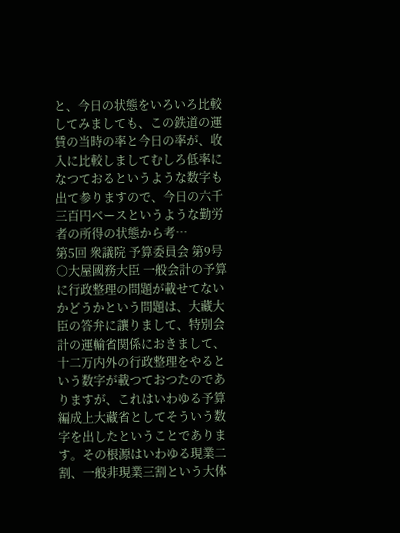と、今日の状態をいろいろ比較してみましても、この鉄道の運賃の当時の率と今日の率が、收入に比較しましてむしろ低率になつておるというような数字も出て参りますので、今日の六千三百円ベースというような勤労者の所得の状態から考…
第5回 衆議院 予算委員会 第9号
○大屋國務大臣 一般会計の予算に行政整理の問題が載せてないかどうかという問題は、大藏大臣の答弁に讓りまして、特別会計の運輸省関係におきまして、十二万内外の行政整理をやるという数字が載つておつたのでありますが、これはいわゆる予算編成上大藏省としてそういう数字を出したということであります。その根源はいわゆる現業二割、一般非現業三割という大体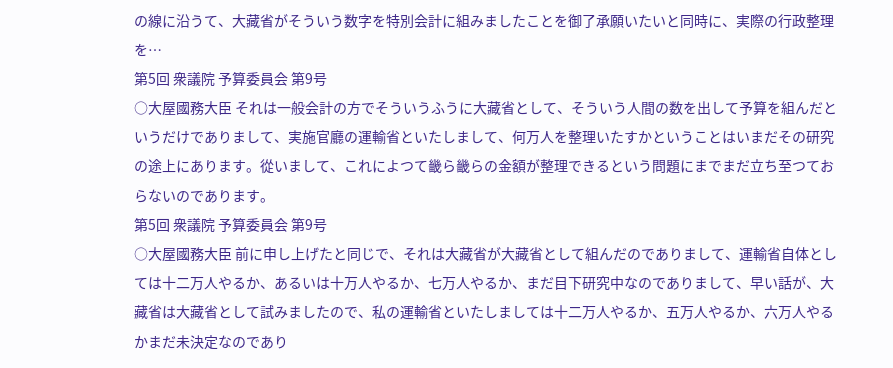の線に沿うて、大藏省がそういう数字を特別会計に組みましたことを御了承願いたいと同時に、実際の行政整理を…
第5回 衆議院 予算委員会 第9号
○大屋國務大臣 それは一般会計の方でそういうふうに大藏省として、そういう人間の数を出して予算を組んだというだけでありまして、実施官廳の運輸省といたしまして、何万人を整理いたすかということはいまだその研究の途上にあります。從いまして、これによつて畿ら畿らの金額が整理できるという問題にまでまだ立ち至つておらないのであります。
第5回 衆議院 予算委員会 第9号
○大屋國務大臣 前に申し上げたと同じで、それは大藏省が大藏省として組んだのでありまして、運輸省自体としては十二万人やるか、あるいは十万人やるか、七万人やるか、まだ目下研究中なのでありまして、早い話が、大藏省は大藏省として試みましたので、私の運輸省といたしましては十二万人やるか、五万人やるか、六万人やるかまだ未決定なのであり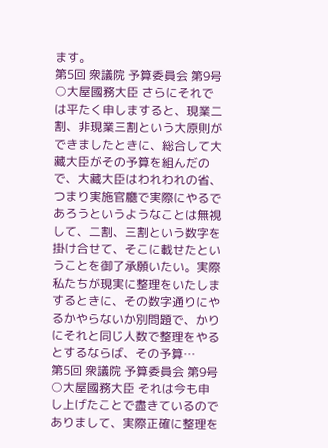ます。
第5回 衆議院 予算委員会 第9号
○大屋國務大臣 さらにそれでは平たく申しますると、現業二割、非現業三割という大原則ができましたときに、総合して大藏大臣がその予算を組んだので、大藏大臣はわれわれの省、つまり実施官廳で実際にやるであろうというようなことは無視して、二割、三割という数字を掛け合せて、そこに載せたということを御了承願いたい。実際私たちが現実に整理をいたしまするときに、その数字通りにやるかやらないか別問題で、かりにそれと同じ人数で整理をやるとするならば、その予算…
第5回 衆議院 予算委員会 第9号
○大屋國務大臣 それは今も申し上げたことで盡きているのでありまして、実際正確に整理を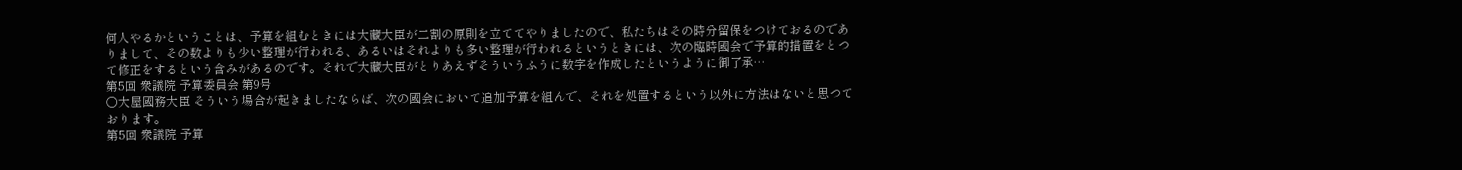何人やるかということは、予算を組むときには大藏大臣が二割の原則を立ててやりましたので、私たちはその時分留保をつけておるのでありまして、その数よりも少い整理が行われる、あるいはそれよりも多い整理が行われるというときには、次の臨時國会で予算的措置をとつて修正をするという含みがあるのです。それで大藏大臣がとりあえずそういうふうに数字を作成したというように御了承…
第5回 衆議院 予算委員会 第9号
○大屋國務大臣 そういう場合が起きましたならば、次の國会において追加予算を組んで、それを処置するという以外に方法はないと思つております。
第5回 衆議院 予算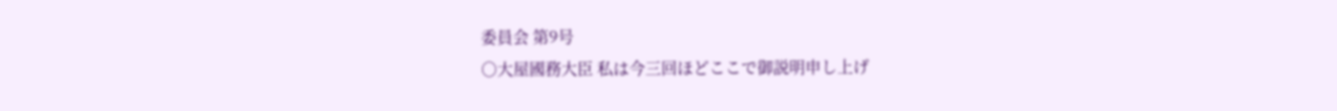委員会 第9号
○大屋國務大臣 私は今三回ほどここで御説明申し上げ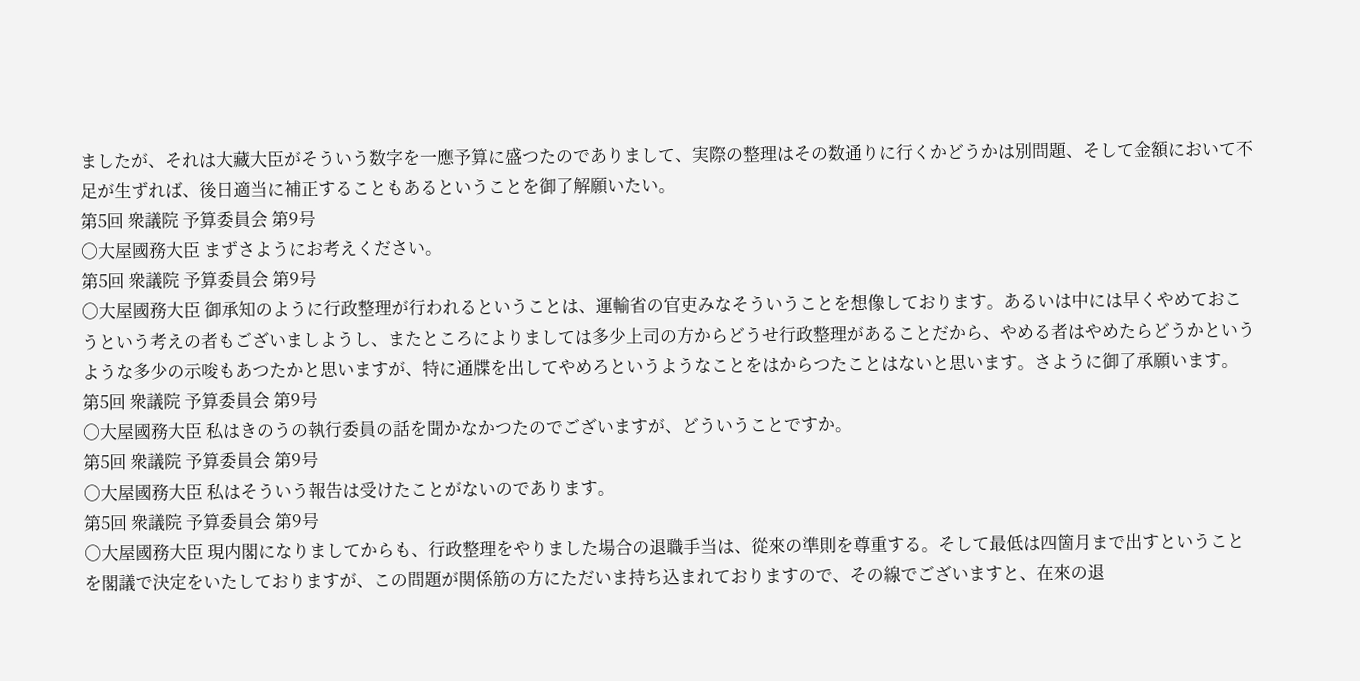ましたが、それは大藏大臣がそういう数字を一應予算に盛つたのでありまして、実際の整理はその数通りに行くかどうかは別問題、そして金額において不足が生ずれば、後日適当に補正することもあるということを御了解願いたい。
第5回 衆議院 予算委員会 第9号
○大屋國務大臣 まずさようにお考えください。
第5回 衆議院 予算委員会 第9号
○大屋國務大臣 御承知のように行政整理が行われるということは、運輸省の官吏みなそういうことを想像しております。あるいは中には早くやめておこうという考えの者もございましようし、またところによりましては多少上司の方からどうせ行政整理があることだから、やめる者はやめたらどうかというような多少の示唆もあつたかと思いますが、特に通牒を出してやめろというようなことをはからつたことはないと思います。さように御了承願います。
第5回 衆議院 予算委員会 第9号
○大屋國務大臣 私はきのうの執行委員の話を聞かなかつたのでございますが、どういうことですか。
第5回 衆議院 予算委員会 第9号
○大屋國務大臣 私はそういう報告は受けたことがないのであります。
第5回 衆議院 予算委員会 第9号
○大屋國務大臣 現内閣になりましてからも、行政整理をやりました場合の退職手当は、從來の準則を尊重する。そして最低は四箇月まで出すということを閣議で決定をいたしておりますが、この問題が関係筋の方にただいま持ち込まれておりますので、その線でございますと、在來の退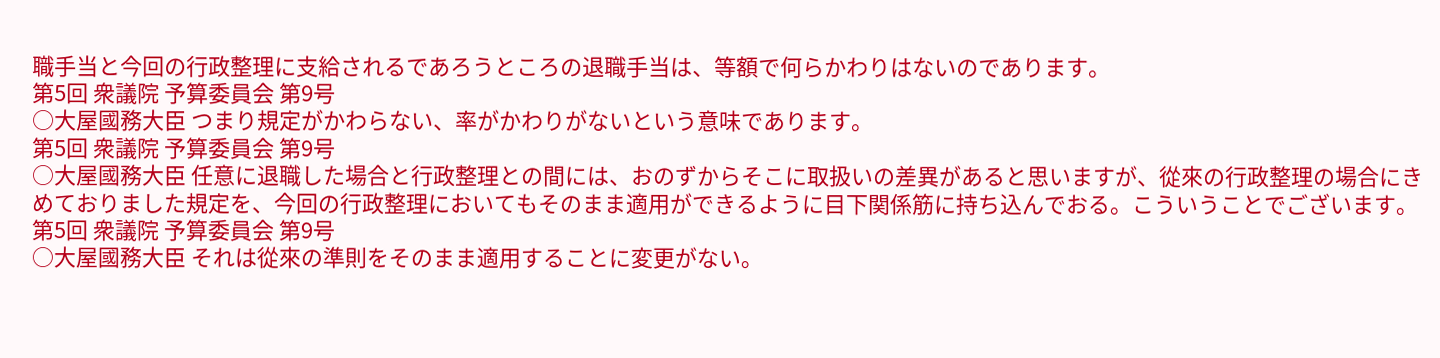職手当と今回の行政整理に支給されるであろうところの退職手当は、等額で何らかわりはないのであります。
第5回 衆議院 予算委員会 第9号
○大屋國務大臣 つまり規定がかわらない、率がかわりがないという意味であります。
第5回 衆議院 予算委員会 第9号
○大屋國務大臣 任意に退職した場合と行政整理との間には、おのずからそこに取扱いの差異があると思いますが、從來の行政整理の場合にきめておりました規定を、今回の行政整理においてもそのまま適用ができるように目下関係筋に持ち込んでおる。こういうことでございます。
第5回 衆議院 予算委員会 第9号
○大屋國務大臣 それは從來の準則をそのまま適用することに変更がない。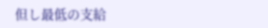但し最低の支給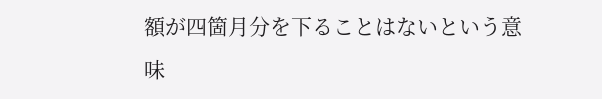額が四箇月分を下ることはないという意味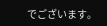でございます。